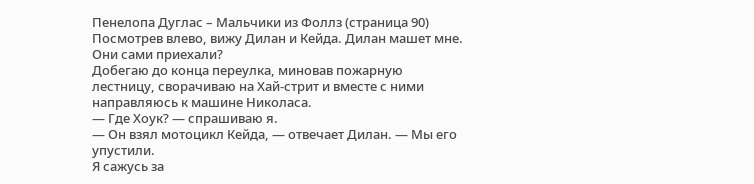Пенелопа Дуглас – Мальчики из Фоллз (страница 90)
Посмотрев влево, вижу Дилан и Кейда. Дилан машет мне.
Они сами приехали?
Добегаю до конца переулка, миновав пожарную лестницу, сворачиваю на Хай-стрит и вместе с ними направляюсь к машине Николаса.
— Где Хоук? — спрашиваю я.
— Он взял мотоцикл Кейда, — отвечает Дилан. — Мы его упустили.
Я сажусь за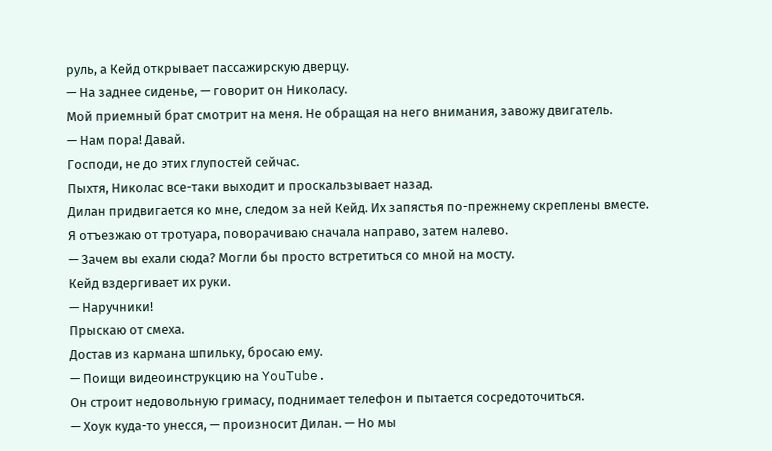руль, а Кейд открывает пассажирскую дверцу.
— На заднее сиденье, — говорит он Николасу.
Мой приемный брат смотрит на меня. Не обращая на него внимания, завожу двигатель.
— Нам пора! Давай.
Господи, не до этих глупостей сейчас.
Пыхтя, Николас все-таки выходит и проскальзывает назад.
Дилан придвигается ко мне, следом за ней Кейд. Их запястья по-прежнему скреплены вместе.
Я отъезжаю от тротуара, поворачиваю сначала направо, затем налево.
— Зачем вы ехали сюда? Могли бы просто встретиться со мной на мосту.
Кейд вздергивает их руки.
— Наручники!
Прыскаю от смеха.
Достав из кармана шпильку, бросаю ему.
— Поищи видеоинструкцию на YouTube.
Он строит недовольную гримасу, поднимает телефон и пытается сосредоточиться.
— Хоук куда-то унесся, — произносит Дилан. — Но мы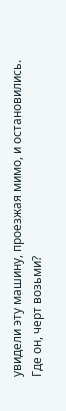увидели эту машину, проезжая мимо, и остановились.
Где он, черт возьми?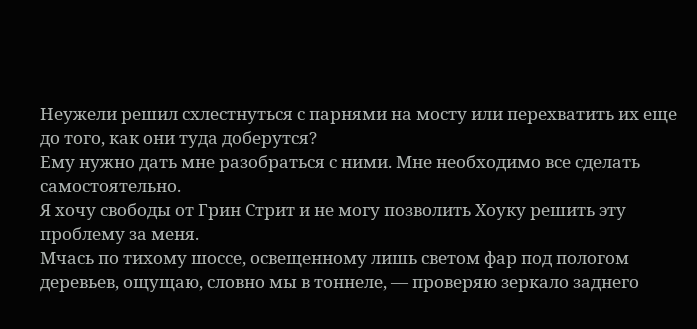Неужели решил схлестнуться с парнями на мосту или перехватить их еще до того, как они туда доберутся?
Ему нужно дать мне разобраться с ними. Мне необходимо все сделать самостоятельно.
Я хочу свободы от Грин Стрит и не могу позволить Хоуку решить эту проблему за меня.
Мчась по тихому шоссе, освещенному лишь светом фар под пологом деревьев, ощущаю, словно мы в тоннеле, — проверяю зеркало заднего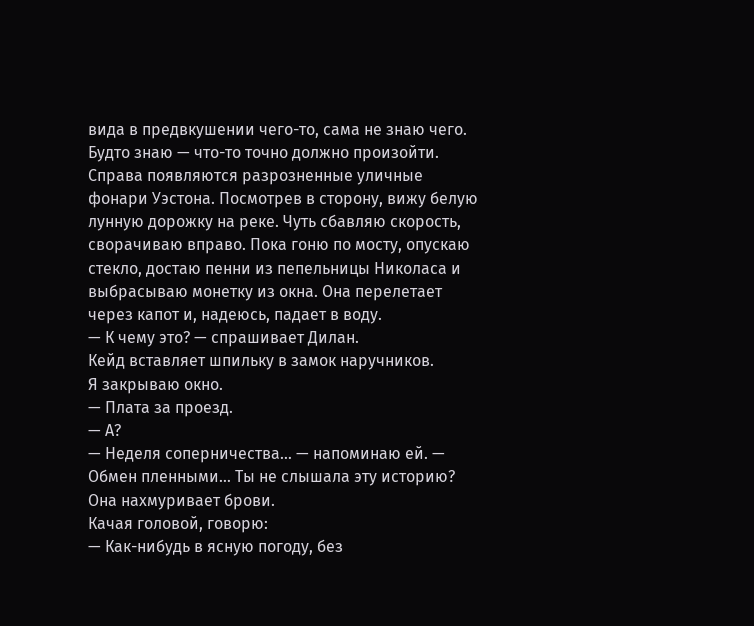вида в предвкушении чего-то, сама не знаю чего.
Будто знаю — что-то точно должно произойти.
Справа появляются разрозненные уличные фонари Уэстона. Посмотрев в сторону, вижу белую лунную дорожку на реке. Чуть сбавляю скорость, сворачиваю вправо. Пока гоню по мосту, опускаю стекло, достаю пенни из пепельницы Николаса и выбрасываю монетку из окна. Она перелетает через капот и, надеюсь, падает в воду.
— К чему это? — спрашивает Дилан.
Кейд вставляет шпильку в замок наручников.
Я закрываю окно.
— Плата за проезд.
— А?
— Неделя соперничества… — напоминаю ей. — Обмен пленными… Ты не слышала эту историю?
Она нахмуривает брови.
Качая головой, говорю:
— Как-нибудь в ясную погоду, без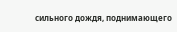сильного дождя, поднимающего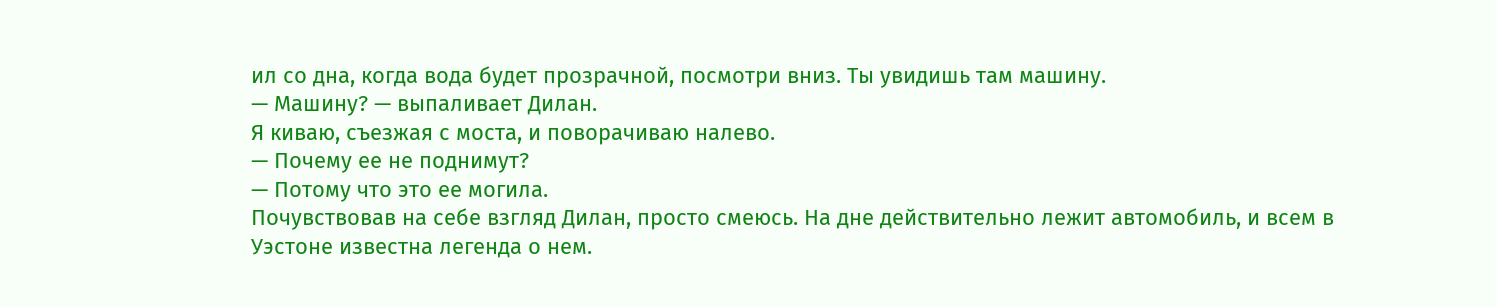ил со дна, когда вода будет прозрачной, посмотри вниз. Ты увидишь там машину.
— Машину? — выпаливает Дилан.
Я киваю, съезжая с моста, и поворачиваю налево.
— Почему ее не поднимут?
— Потому что это ее могила.
Почувствовав на себе взгляд Дилан, просто смеюсь. На дне действительно лежит автомобиль, и всем в Уэстоне известна легенда о нем.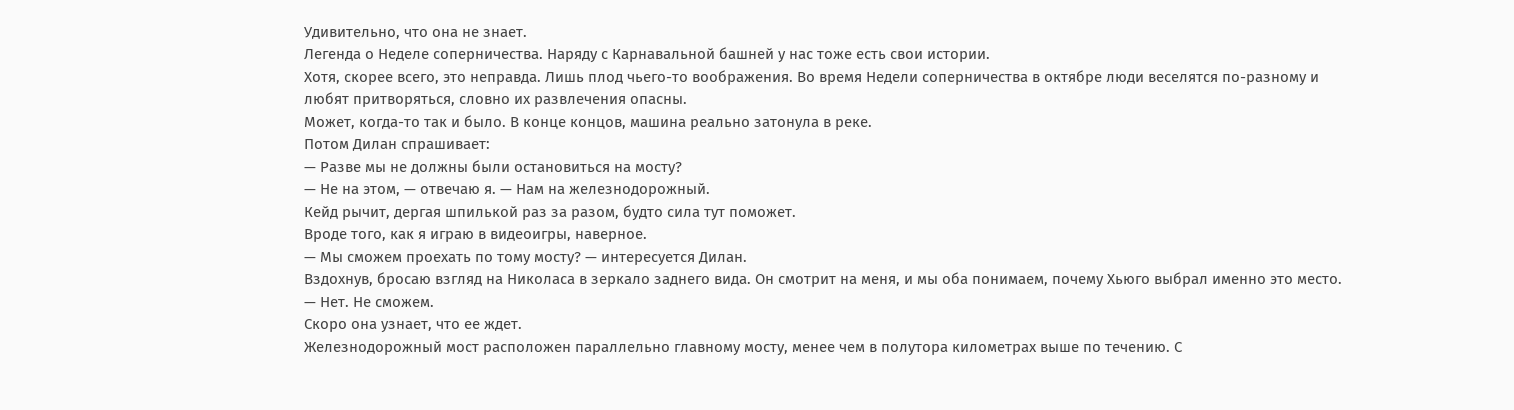Удивительно, что она не знает.
Легенда о Неделе соперничества. Наряду с Карнавальной башней у нас тоже есть свои истории.
Хотя, скорее всего, это неправда. Лишь плод чьего-то воображения. Во время Недели соперничества в октябре люди веселятся по-разному и любят притворяться, словно их развлечения опасны.
Может, когда-то так и было. В конце концов, машина реально затонула в реке.
Потом Дилан спрашивает:
— Разве мы не должны были остановиться на мосту?
— Не на этом, — отвечаю я. — Нам на железнодорожный.
Кейд рычит, дергая шпилькой раз за разом, будто сила тут поможет.
Вроде того, как я играю в видеоигры, наверное.
— Мы сможем проехать по тому мосту? — интересуется Дилан.
Вздохнув, бросаю взгляд на Николаса в зеркало заднего вида. Он смотрит на меня, и мы оба понимаем, почему Хьюго выбрал именно это место.
— Нет. Не сможем.
Скоро она узнает, что ее ждет.
Железнодорожный мост расположен параллельно главному мосту, менее чем в полутора километрах выше по течению. С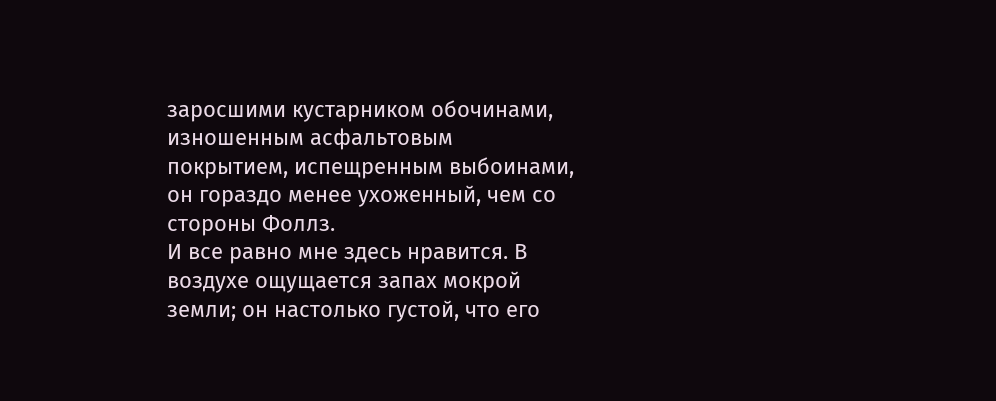заросшими кустарником обочинами, изношенным асфальтовым покрытием, испещренным выбоинами, он гораздо менее ухоженный, чем со стороны Фоллз.
И все равно мне здесь нравится. В воздухе ощущается запах мокрой земли; он настолько густой, что его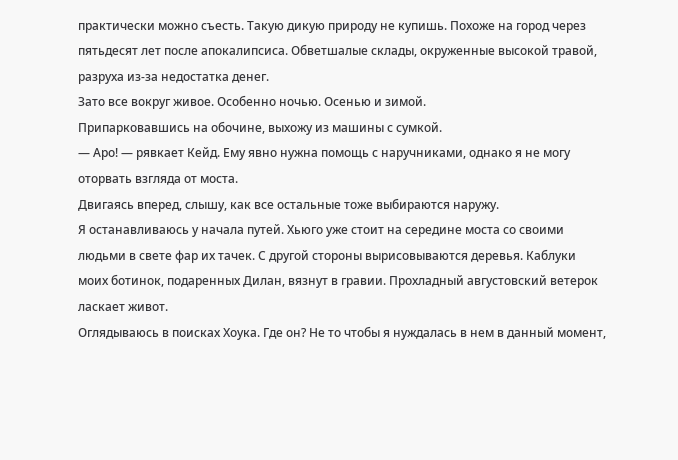практически можно съесть. Такую дикую природу не купишь. Похоже на город через пятьдесят лет после апокалипсиса. Обветшалые склады, окруженные высокой травой, разруха из-за недостатка денег.
Зато все вокруг живое. Особенно ночью. Осенью и зимой.
Припарковавшись на обочине, выхожу из машины с сумкой.
— Аро! — рявкает Кейд. Ему явно нужна помощь с наручниками, однако я не могу оторвать взгляда от моста.
Двигаясь вперед, слышу, как все остальные тоже выбираются наружу.
Я останавливаюсь у начала путей. Хьюго уже стоит на середине моста со своими людьми в свете фар их тачек. С другой стороны вырисовываются деревья. Каблуки моих ботинок, подаренных Дилан, вязнут в гравии. Прохладный августовский ветерок ласкает живот.
Оглядываюсь в поисках Хоука. Где он? Не то чтобы я нуждалась в нем в данный момент,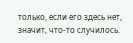только, если его здесь нет, значит, что-то случилось.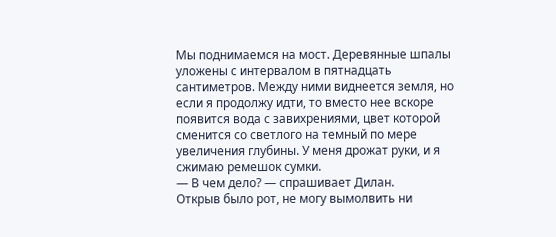Мы поднимаемся на мост. Деревянные шпалы уложены с интервалом в пятнадцать сантиметров. Между ними виднеется земля, но если я продолжу идти, то вместо нее вскоре появится вода с завихрениями, цвет которой сменится со светлого на темный по мере увеличения глубины. У меня дрожат руки, и я сжимаю ремешок сумки.
— В чем дело? — спрашивает Дилан.
Открыв было рот, не могу вымолвить ни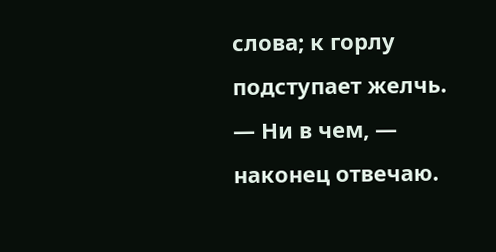слова; к горлу подступает желчь.
— Ни в чем, — наконец отвечаю.